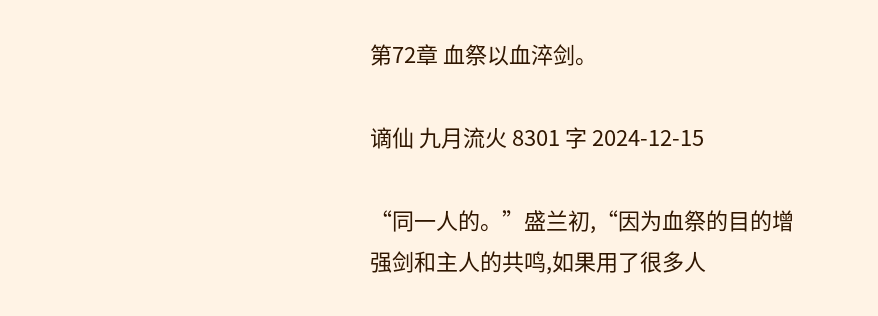第72章 血祭以血淬剑。

谪仙 九月流火 8301 字 2024-12-15

“同一人的。”盛兰初,“因为血祭的目的增强剑和主人的共鸣,如果用了很多人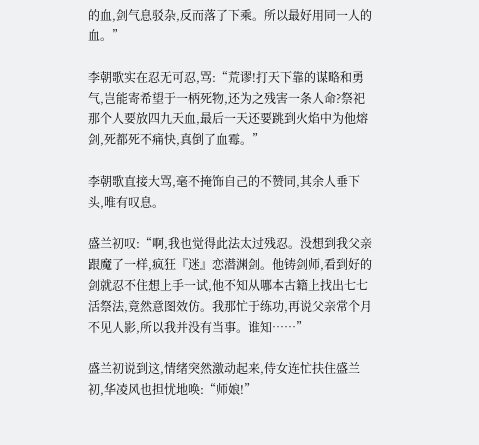的血,剑气息驳杂,反而落了下乘。所以最好用同一人的血。”

李朝歌实在忍无可忍,骂:“荒谬!打天下靠的谋略和勇气,岂能寄希望于一柄死物,还为之残害一条人命?祭祀那个人要放四九天血,最后一天还要跳到火焰中为他熔剑,死都死不痛快,真倒了血霉。”

李朝歌直接大骂,毫不掩饰自己的不赞同,其余人垂下头,唯有叹息。

盛兰初叹:“啊,我也觉得此法太过残忍。没想到我父亲跟魔了一样,疯狂『迷』恋潜渊剑。他铸剑师,看到好的剑就忍不住想上手一试,他不知从哪本古籍上找出七七活祭法,竟然意图效仿。我那忙于练功,再说父亲常个月不见人影,所以我并没有当事。谁知……”

盛兰初说到这,情绪突然激动起来,侍女连忙扶住盛兰初,华凌风也担忧地唤:“师娘!”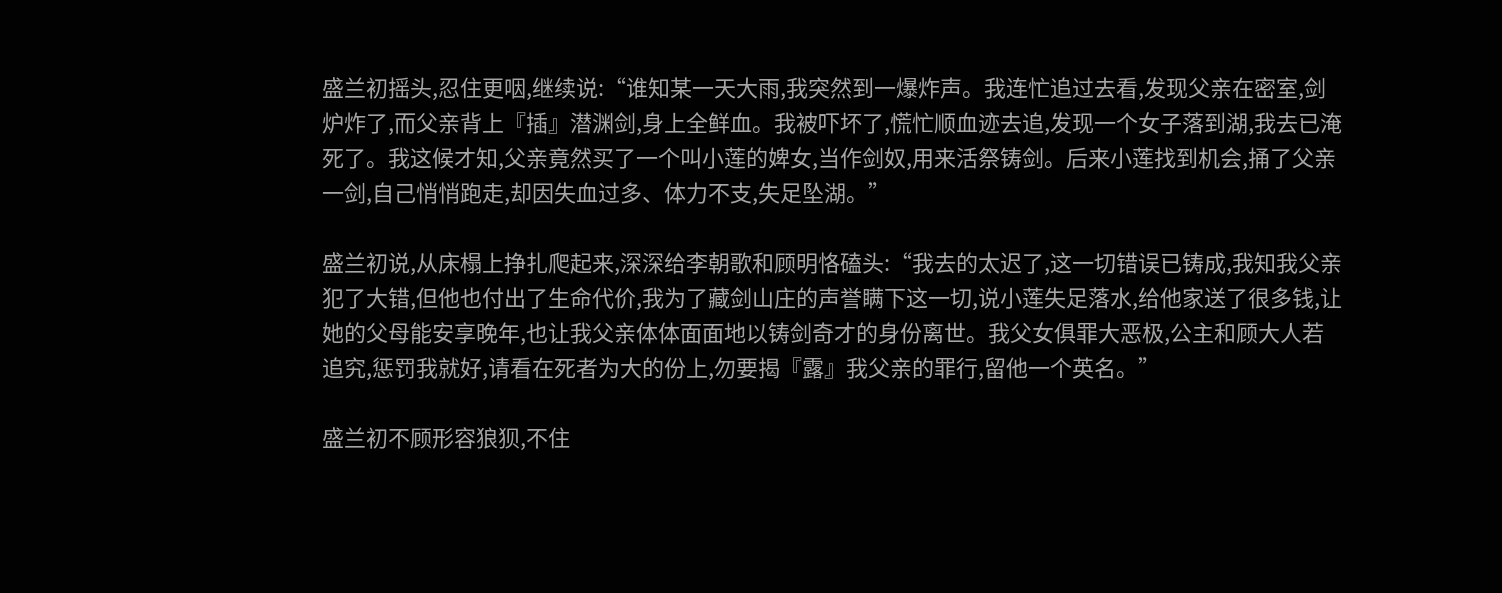盛兰初摇头,忍住更咽,继续说:“谁知某一天大雨,我突然到一爆炸声。我连忙追过去看,发现父亲在密室,剑炉炸了,而父亲背上『插』潜渊剑,身上全鲜血。我被吓坏了,慌忙顺血迹去追,发现一个女子落到湖,我去已淹死了。我这候才知,父亲竟然买了一个叫小莲的婢女,当作剑奴,用来活祭铸剑。后来小莲找到机会,捅了父亲一剑,自己悄悄跑走,却因失血过多、体力不支,失足坠湖。”

盛兰初说,从床榻上挣扎爬起来,深深给李朝歌和顾明恪磕头:“我去的太迟了,这一切错误已铸成,我知我父亲犯了大错,但他也付出了生命代价,我为了藏剑山庄的声誉瞒下这一切,说小莲失足落水,给他家送了很多钱,让她的父母能安享晚年,也让我父亲体体面面地以铸剑奇才的身份离世。我父女俱罪大恶极,公主和顾大人若追究,惩罚我就好,请看在死者为大的份上,勿要揭『露』我父亲的罪行,留他一个英名。”

盛兰初不顾形容狼狈,不住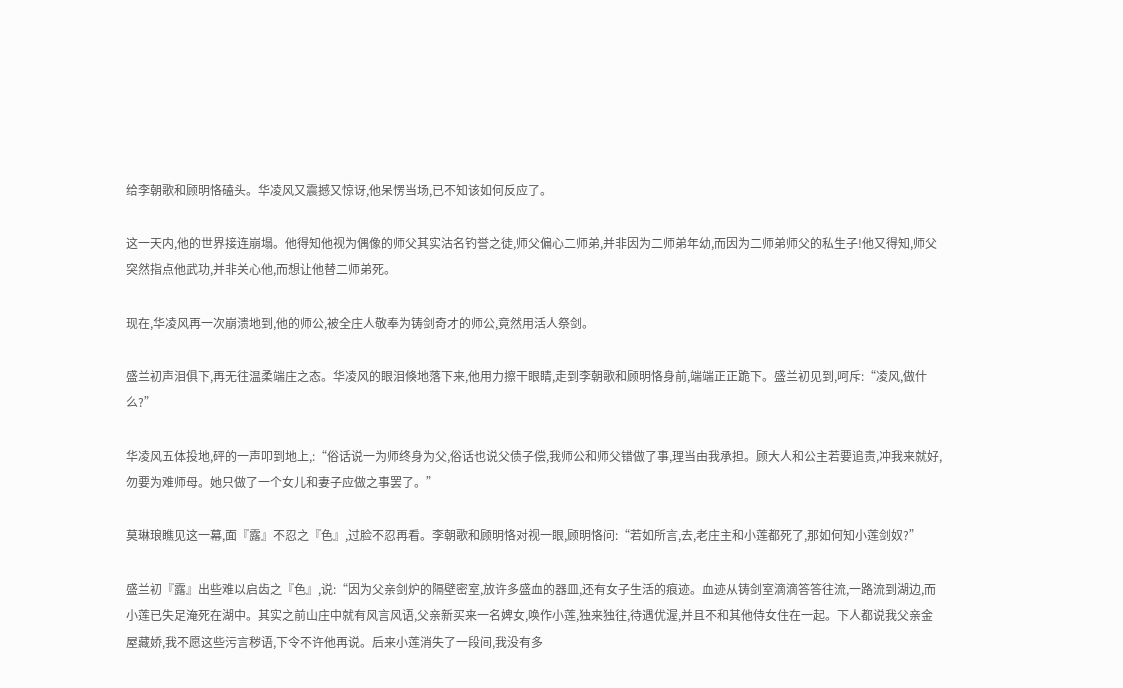给李朝歌和顾明恪磕头。华凌风又震撼又惊讶,他呆愣当场,已不知该如何反应了。

这一天内,他的世界接连崩塌。他得知他视为偶像的师父其实沽名钓誉之徒,师父偏心二师弟,并非因为二师弟年幼,而因为二师弟师父的私生子!他又得知,师父突然指点他武功,并非关心他,而想让他替二师弟死。

现在,华凌风再一次崩溃地到,他的师公,被全庄人敬奉为铸剑奇才的师公,竟然用活人祭剑。

盛兰初声泪俱下,再无往温柔端庄之态。华凌风的眼泪倏地落下来,他用力擦干眼睛,走到李朝歌和顾明恪身前,端端正正跪下。盛兰初见到,呵斥:“凌风,做什么?”

华凌风五体投地,砰的一声叩到地上,:“俗话说一为师终身为父,俗话也说父债子偿,我师公和师父错做了事,理当由我承担。顾大人和公主若要追责,冲我来就好,勿要为难师母。她只做了一个女儿和妻子应做之事罢了。”

莫琳琅瞧见这一幕,面『露』不忍之『色』,过脸不忍再看。李朝歌和顾明恪对视一眼,顾明恪问:“若如所言,去,老庄主和小莲都死了,那如何知小莲剑奴?”

盛兰初『露』出些难以启齿之『色』,说:“因为父亲剑炉的隔壁密室,放许多盛血的器皿,还有女子生活的痕迹。血迹从铸剑室滴滴答答往流,一路流到湖边,而小莲已失足淹死在湖中。其实之前山庄中就有风言风语,父亲新买来一名婢女,唤作小莲,独来独往,待遇优渥,并且不和其他侍女住在一起。下人都说我父亲金屋藏娇,我不愿这些污言秽语,下令不许他再说。后来小莲消失了一段间,我没有多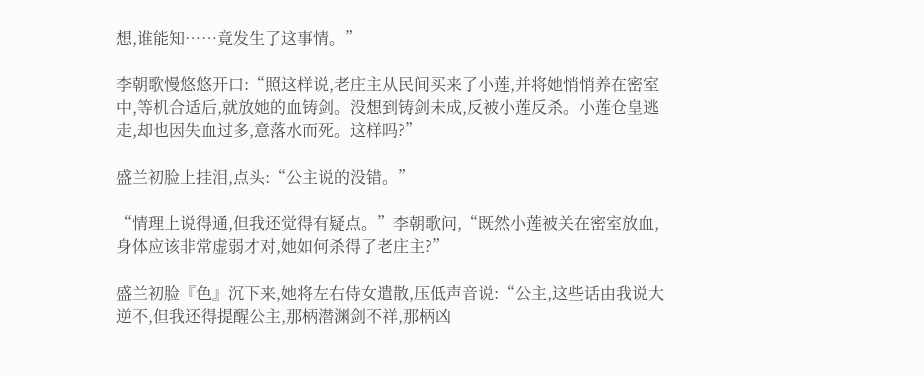想,谁能知……竟发生了这事情。”

李朝歌慢悠悠开口:“照这样说,老庄主从民间买来了小莲,并将她悄悄养在密室中,等机合适后,就放她的血铸剑。没想到铸剑未成,反被小莲反杀。小莲仓皇逃走,却也因失血过多,意落水而死。这样吗?”

盛兰初脸上挂泪,点头:“公主说的没错。”

“情理上说得通,但我还觉得有疑点。”李朝歌问,“既然小莲被关在密室放血,身体应该非常虚弱才对,她如何杀得了老庄主?”

盛兰初脸『色』沉下来,她将左右侍女遣散,压低声音说:“公主,这些话由我说大逆不,但我还得提醒公主,那柄潜渊剑不祥,那柄凶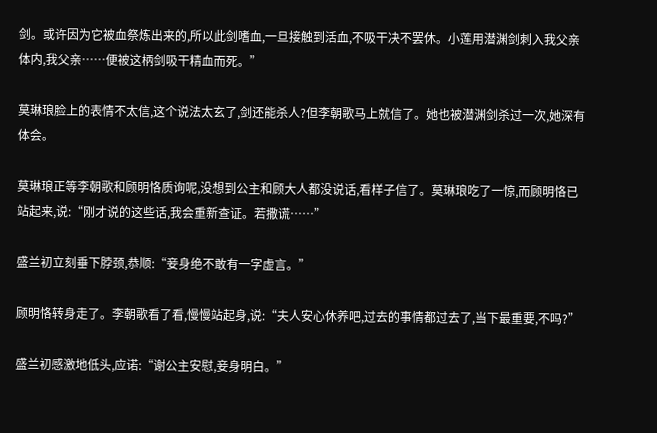剑。或许因为它被血祭炼出来的,所以此剑嗜血,一旦接触到活血,不吸干决不罢休。小莲用潜渊剑刺入我父亲体内,我父亲……便被这柄剑吸干精血而死。”

莫琳琅脸上的表情不太信,这个说法太玄了,剑还能杀人?但李朝歌马上就信了。她也被潜渊剑杀过一次,她深有体会。

莫琳琅正等李朝歌和顾明恪质询呢,没想到公主和顾大人都没说话,看样子信了。莫琳琅吃了一惊,而顾明恪已站起来,说:“刚才说的这些话,我会重新查证。若撒谎……”

盛兰初立刻垂下脖颈,恭顺:“妾身绝不敢有一字虚言。”

顾明恪转身走了。李朝歌看了看,慢慢站起身,说:“夫人安心休养吧,过去的事情都过去了,当下最重要,不吗?”

盛兰初感激地低头,应诺:“谢公主安慰,妾身明白。”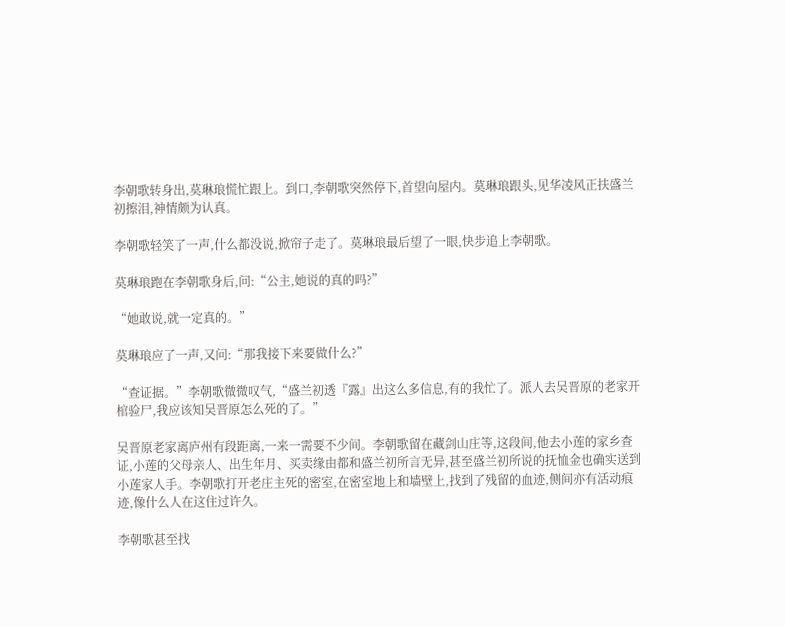李朝歌转身出,莫琳琅慌忙跟上。到口,李朝歌突然停下,首望向屋内。莫琳琅跟头,见华凌风正扶盛兰初擦泪,神情颇为认真。

李朝歌轻笑了一声,什么都没说,掀帘子走了。莫琳琅最后望了一眼,快步追上李朝歌。

莫琳琅跑在李朝歌身后,问:“公主,她说的真的吗?”

“她敢说,就一定真的。”

莫琳琅应了一声,又问:“那我接下来要做什么?”

“查证据。”李朝歌微微叹气,“盛兰初透『露』出这么多信息,有的我忙了。派人去吴晋原的老家开棺验尸,我应该知吴晋原怎么死的了。”

吴晋原老家离庐州有段距离,一来一需要不少间。李朝歌留在藏剑山庄等,这段间,他去小莲的家乡查证,小莲的父母亲人、出生年月、买卖缘由都和盛兰初所言无异,甚至盛兰初所说的抚恤金也确实送到小莲家人手。李朝歌打开老庄主死的密室,在密室地上和墙壁上,找到了残留的血迹,侧间亦有活动痕迹,像什么人在这住过许久。

李朝歌甚至找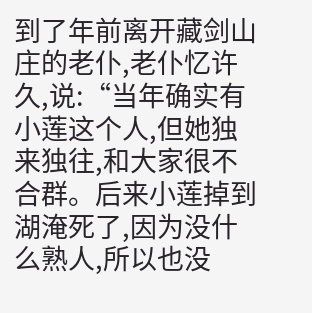到了年前离开藏剑山庄的老仆,老仆忆许久,说:“当年确实有小莲这个人,但她独来独往,和大家很不合群。后来小莲掉到湖淹死了,因为没什么熟人,所以也没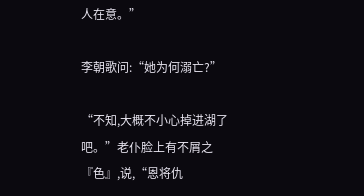人在意。”

李朝歌问:“她为何溺亡?”

“不知,大概不小心掉进湖了吧。”老仆脸上有不屑之『色』,说,“恩将仇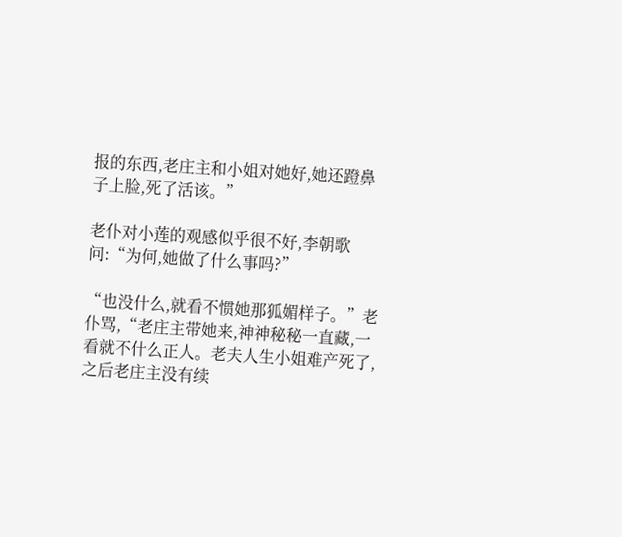报的东西,老庄主和小姐对她好,她还蹬鼻子上脸,死了活该。”

老仆对小莲的观感似乎很不好,李朝歌问:“为何,她做了什么事吗?”

“也没什么,就看不惯她那狐媚样子。”老仆骂,“老庄主带她来,神神秘秘一直藏,一看就不什么正人。老夫人生小姐难产死了,之后老庄主没有续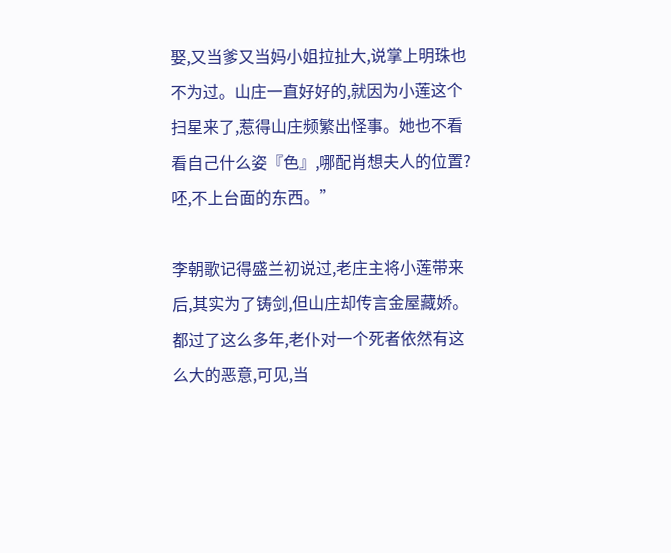娶,又当爹又当妈小姐拉扯大,说掌上明珠也不为过。山庄一直好好的,就因为小莲这个扫星来了,惹得山庄频繁出怪事。她也不看看自己什么姿『色』,哪配肖想夫人的位置?呸,不上台面的东西。”

李朝歌记得盛兰初说过,老庄主将小莲带来后,其实为了铸剑,但山庄却传言金屋藏娇。都过了这么多年,老仆对一个死者依然有这么大的恶意,可见,当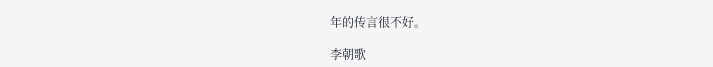年的传言很不好。

李朝歌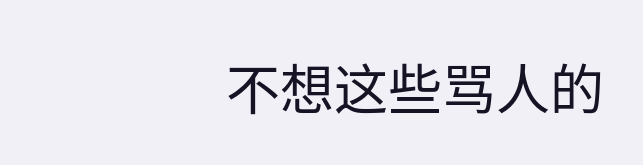不想这些骂人的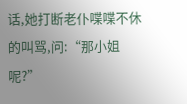话,她打断老仆喋喋不休的叫骂,问:“那小姐呢?”